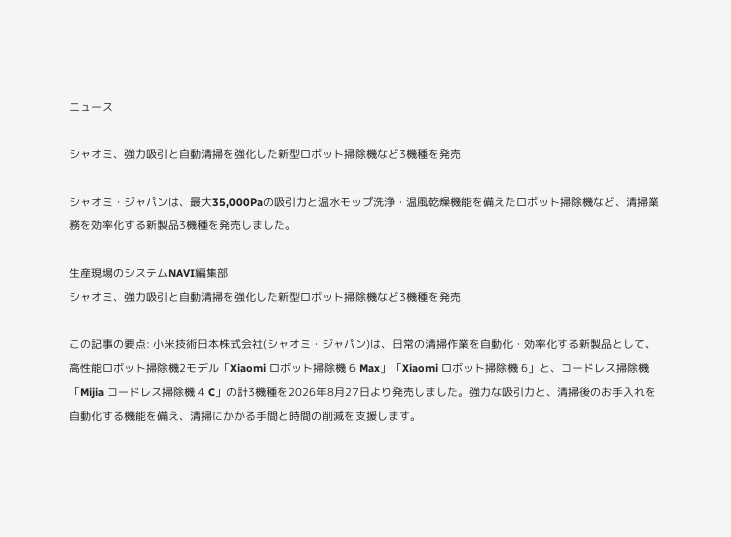ニュース

シャオミ、強力吸引と自動清掃を強化した新型ロボット掃除機など3機種を発売

シャオミ・ジャパンは、最大35,000Paの吸引力と温水モップ洗浄・温風乾燥機能を備えたロボット掃除機など、清掃業務を効率化する新製品3機種を発売しました。

生産現場のシステムNAVI編集部
シャオミ、強力吸引と自動清掃を強化した新型ロボット掃除機など3機種を発売

この記事の要点: 小米技術日本株式会社(シャオミ・ジャパン)は、日常の清掃作業を自動化・効率化する新製品として、高性能ロボット掃除機2モデル「Xiaomi ロボット掃除機 6 Max」「Xiaomi ロボット掃除機 6」と、コードレス掃除機「Mijia コードレス掃除機 4 C」の計3機種を2026年8月27日より発売しました。強力な吸引力と、清掃後のお手入れを自動化する機能を備え、清掃にかかる手間と時間の削減を支援します。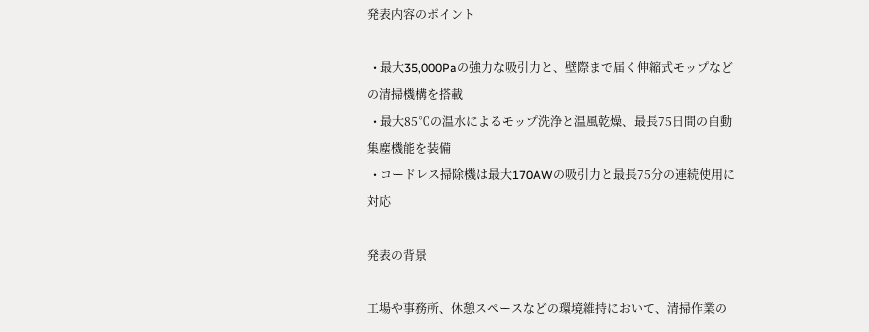発表内容のポイント

  • 最大35,000Paの強力な吸引力と、壁際まで届く伸縮式モップなどの清掃機構を搭載
  • 最大85℃の温水によるモップ洗浄と温風乾燥、最長75日間の自動集塵機能を装備
  • コードレス掃除機は最大170AWの吸引力と最長75分の連続使用に対応

発表の背景

工場や事務所、休憩スペースなどの環境維持において、清掃作業の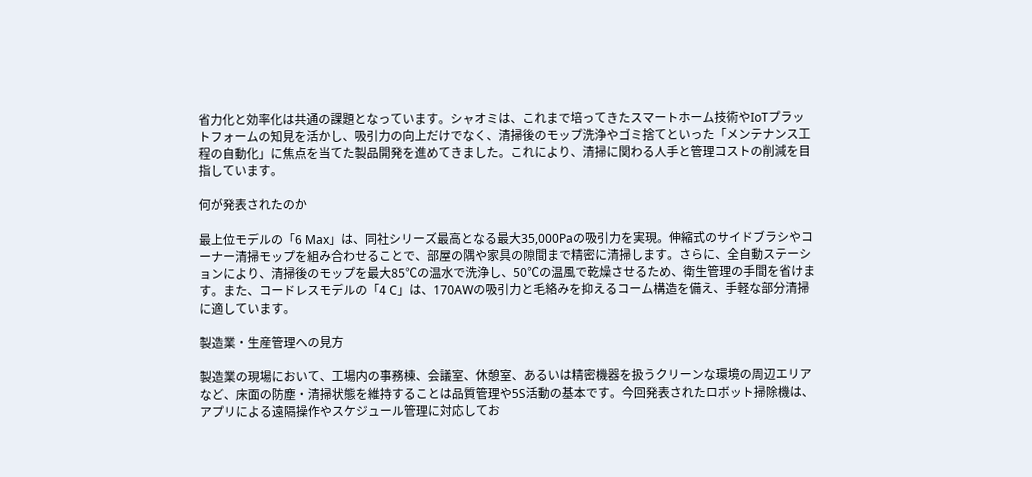省力化と効率化は共通の課題となっています。シャオミは、これまで培ってきたスマートホーム技術やIoTプラットフォームの知見を活かし、吸引力の向上だけでなく、清掃後のモップ洗浄やゴミ捨てといった「メンテナンス工程の自動化」に焦点を当てた製品開発を進めてきました。これにより、清掃に関わる人手と管理コストの削減を目指しています。

何が発表されたのか

最上位モデルの「6 Max」は、同社シリーズ最高となる最大35,000Paの吸引力を実現。伸縮式のサイドブラシやコーナー清掃モップを組み合わせることで、部屋の隅や家具の隙間まで精密に清掃します。さらに、全自動ステーションにより、清掃後のモップを最大85℃の温水で洗浄し、50℃の温風で乾燥させるため、衛生管理の手間を省けます。また、コードレスモデルの「4 C」は、170AWの吸引力と毛絡みを抑えるコーム構造を備え、手軽な部分清掃に適しています。

製造業・生産管理への見方

製造業の現場において、工場内の事務棟、会議室、休憩室、あるいは精密機器を扱うクリーンな環境の周辺エリアなど、床面の防塵・清掃状態を維持することは品質管理や5S活動の基本です。今回発表されたロボット掃除機は、アプリによる遠隔操作やスケジュール管理に対応してお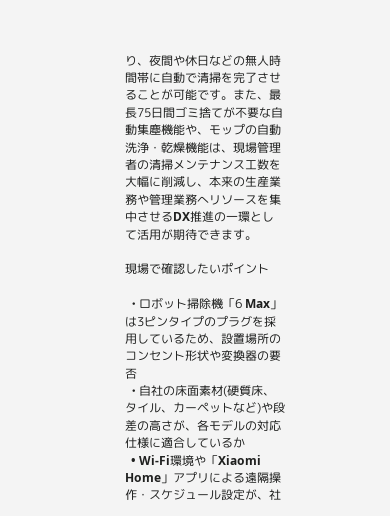り、夜間や休日などの無人時間帯に自動で清掃を完了させることが可能です。また、最長75日間ゴミ捨てが不要な自動集塵機能や、モップの自動洗浄・乾燥機能は、現場管理者の清掃メンテナンス工数を大幅に削減し、本来の生産業務や管理業務へリソースを集中させるDX推進の一環として活用が期待できます。

現場で確認したいポイント

  • ロボット掃除機「6 Max」は3ピンタイプのプラグを採用しているため、設置場所のコンセント形状や変換器の要否
  • 自社の床面素材(硬質床、タイル、カーペットなど)や段差の高さが、各モデルの対応仕様に適合しているか
  • Wi-Fi環境や「Xiaomi Home」アプリによる遠隔操作・スケジュール設定が、社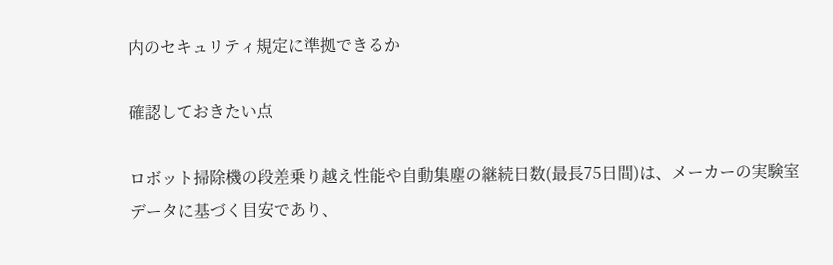内のセキュリティ規定に準拠できるか

確認しておきたい点

ロボット掃除機の段差乗り越え性能や自動集塵の継続日数(最長75日間)は、メーカーの実験室データに基づく目安であり、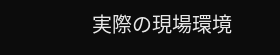実際の現場環境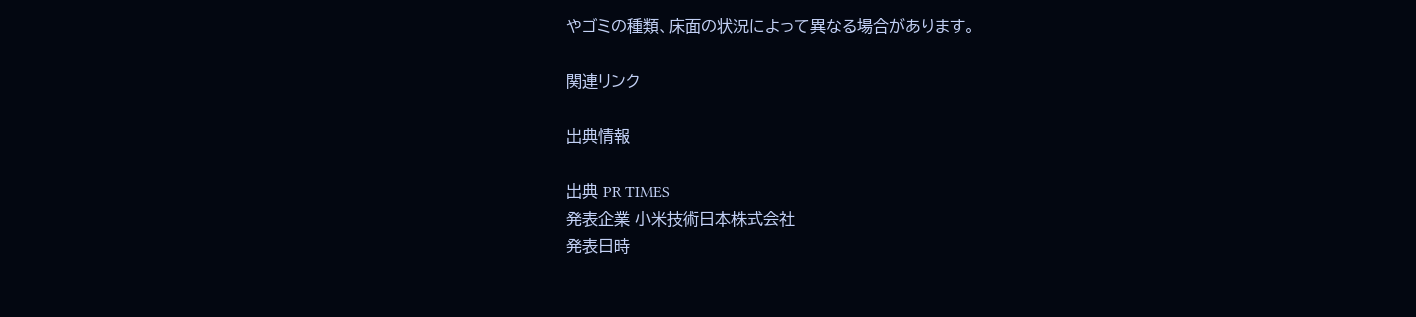やゴミの種類、床面の状況によって異なる場合があります。

関連リンク

出典情報

出典 PR TIMES
発表企業 小米技術日本株式会社
発表日時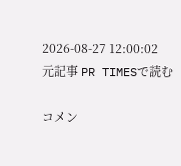2026-08-27 12:00:02
元記事 PR TIMESで読む

コメン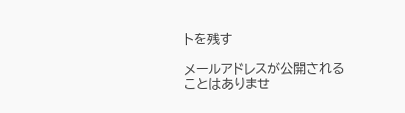トを残す

メールアドレスが公開されることはありませ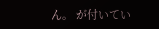ん。 が付いてい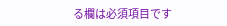る欄は必須項目です